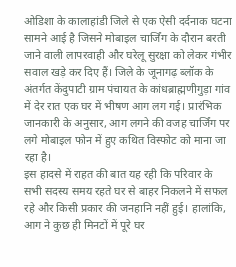ओडिशा के कालाहांडी जिले से एक ऐसी दर्दनाक घटना सामने आई है जिसने मोबाइल चार्जिंग के दौरान बरती जाने वाली लापरवाही और घरेलू सुरक्षा को लेकर गंभीर सवाल खड़े कर दिए हैं। जिले के जूनागढ़ ब्लॉक के अंतर्गत केंदुपाटी ग्राम पंचायत के कांधब्राह्मणीगुड़ा गांव में देर रात एक घर में भीषण आग लग गई। प्रारंभिक जानकारी के अनुसार, आग लगने की वजह चार्जिंग पर लगे मोबाइल फोन में हुए कथित विस्फोट को माना जा रहा है।
इस हादसे में राहत की बात यह रही कि परिवार के सभी सदस्य समय रहते घर से बाहर निकलने में सफल रहे और किसी प्रकार की जनहानि नहीं हुई। हालांकि, आग ने कुछ ही मिनटों में पूरे घर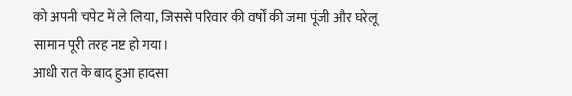को अपनी चपेट में ले लिया, जिससे परिवार की वर्षों की जमा पूंजी और घरेलू सामान पूरी तरह नष्ट हो गया।
आधी रात के बाद हुआ हादसा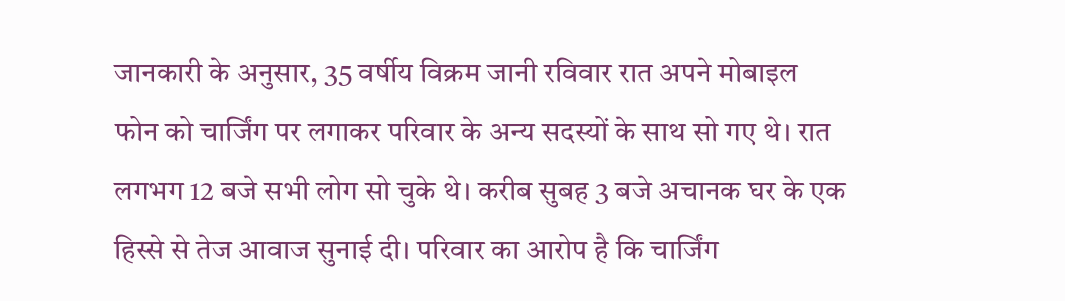जानकारी के अनुसार, 35 वर्षीय विक्रम जानी रविवार रात अपने मोबाइल फोन को चार्जिंग पर लगाकर परिवार के अन्य सदस्यों के साथ सो गए थे। रात लगभग 12 बजे सभी लोग सो चुके थे। करीब सुबह 3 बजे अचानक घर के एक हिस्से से तेज आवाज सुनाई दी। परिवार का आरोप है कि चार्जिंग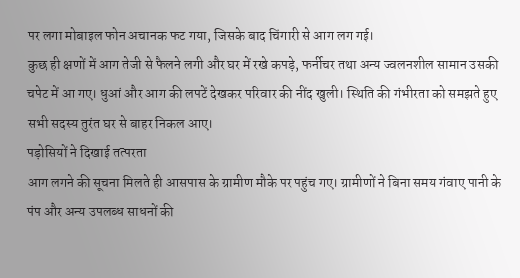पर लगा मोबाइल फोन अचानक फट गया, जिसके बाद चिंगारी से आग लग गई।
कुछ ही क्षणों में आग तेजी से फैलने लगी और घर में रखे कपड़े, फर्नीचर तथा अन्य ज्वलनशील सामान उसकी चपेट में आ गए। धुआं और आग की लपटें देखकर परिवार की नींद खुली। स्थिति की गंभीरता को समझते हुए सभी सदस्य तुरंत घर से बाहर निकल आए।
पड़ोसियों ने दिखाई तत्परता
आग लगने की सूचना मिलते ही आसपास के ग्रामीण मौके पर पहुंच गए। ग्रामीणों ने बिना समय गंवाए पानी के पंप और अन्य उपलब्ध साधनों की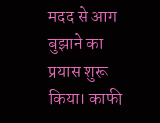मदद से आग बुझाने का प्रयास शुरू किया। काफी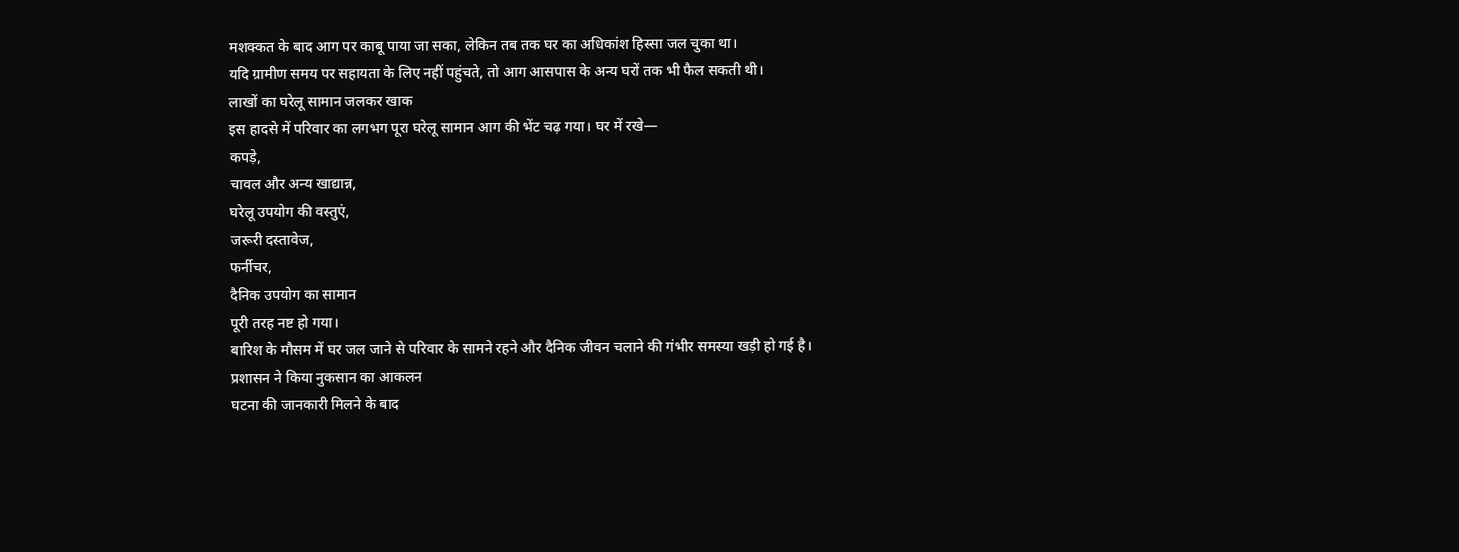मशक्कत के बाद आग पर काबू पाया जा सका, लेकिन तब तक घर का अधिकांश हिस्सा जल चुका था।
यदि ग्रामीण समय पर सहायता के लिए नहीं पहुंचते, तो आग आसपास के अन्य घरों तक भी फैल सकती थी।
लाखों का घरेलू सामान जलकर खाक
इस हादसे में परिवार का लगभग पूरा घरेलू सामान आग की भेंट चढ़ गया। घर में रखे—
कपड़े,
चावल और अन्य खाद्यान्न,
घरेलू उपयोग की वस्तुएं,
जरूरी दस्तावेज,
फर्नीचर,
दैनिक उपयोग का सामान
पूरी तरह नष्ट हो गया।
बारिश के मौसम में घर जल जाने से परिवार के सामने रहने और दैनिक जीवन चलाने की गंभीर समस्या खड़ी हो गई है।
प्रशासन ने किया नुकसान का आकलन
घटना की जानकारी मिलने के बाद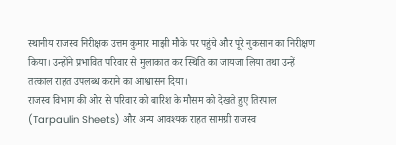स्थानीय राजस्व निरीक्षक उत्तम कुमार माझी मौके पर पहुंचे और पूरे नुकसान का निरीक्षण किया। उन्होंने प्रभावित परिवार से मुलाकात कर स्थिति का जायजा लिया तथा उन्हें तत्काल राहत उपलब्ध कराने का आश्वासन दिया।
राजस्व विभाग की ओर से परिवार को बारिश के मौसम को देखते हुए तिरपाल (Tarpaulin Sheets) और अन्य आवश्यक राहत सामग्री राजस्व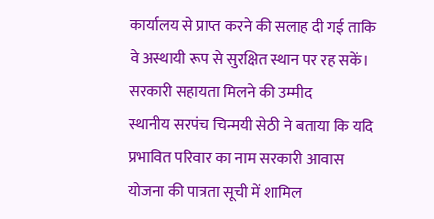कार्यालय से प्राप्त करने की सलाह दी गई ताकि वे अस्थायी रूप से सुरक्षित स्थान पर रह सकें।
सरकारी सहायता मिलने की उम्मीद
स्थानीय सरपंच चिन्मयी सेठी ने बताया कि यदि प्रभावित परिवार का नाम सरकारी आवास योजना की पात्रता सूची में शामिल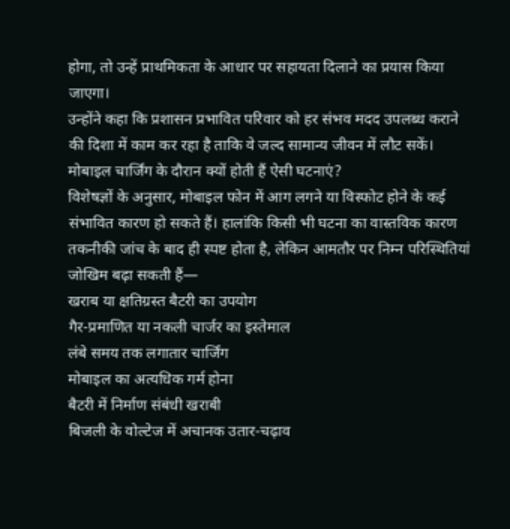होगा, तो उन्हें प्राथमिकता के आधार पर सहायता दिलाने का प्रयास किया जाएगा।
उन्होंने कहा कि प्रशासन प्रभावित परिवार को हर संभव मदद उपलब्ध कराने की दिशा में काम कर रहा है ताकि वे जल्द सामान्य जीवन में लौट सकें।
मोबाइल चार्जिंग के दौरान क्यों होती हैं ऐसी घटनाएं?
विशेषज्ञों के अनुसार, मोबाइल फोन में आग लगने या विस्फोट होने के कई संभावित कारण हो सकते हैं। हालांकि किसी भी घटना का वास्तविक कारण तकनीकी जांच के बाद ही स्पष्ट होता है, लेकिन आमतौर पर निम्न परिस्थितियां जोखिम बढ़ा सकती हैं—
खराब या क्षतिग्रस्त बैटरी का उपयोग
गैर-प्रमाणित या नकली चार्जर का इस्तेमाल
लंबे समय तक लगातार चार्जिंग
मोबाइल का अत्यधिक गर्म होना
बैटरी में निर्माण संबंधी खराबी
बिजली के वोल्टेज में अचानक उतार-चढ़ाव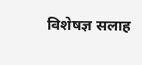विशेषज्ञ सलाह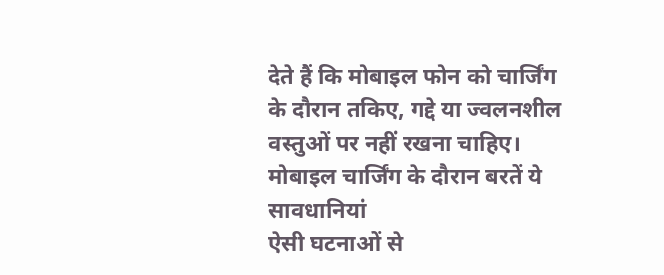देते हैं कि मोबाइल फोन को चार्जिंग के दौरान तकिए, गद्दे या ज्वलनशील वस्तुओं पर नहीं रखना चाहिए।
मोबाइल चार्जिंग के दौरान बरतें ये सावधानियां
ऐसी घटनाओं से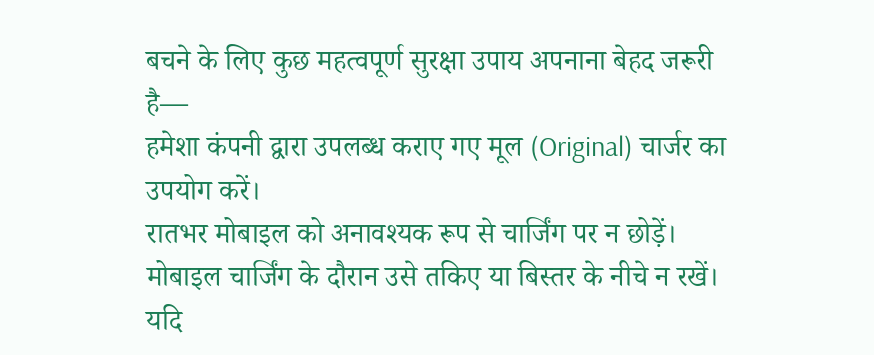बचने के लिए कुछ महत्वपूर्ण सुरक्षा उपाय अपनाना बेहद जरूरी है—
हमेशा कंपनी द्वारा उपलब्ध कराए गए मूल (Original) चार्जर का उपयोग करें।
रातभर मोबाइल को अनावश्यक रूप से चार्जिंग पर न छोड़ें।
मोबाइल चार्जिंग के दौरान उसे तकिए या बिस्तर के नीचे न रखें।
यदि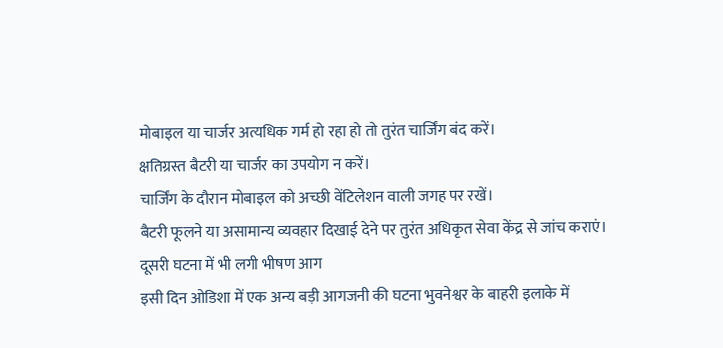मोबाइल या चार्जर अत्यधिक गर्म हो रहा हो तो तुरंत चार्जिंग बंद करें।
क्षतिग्रस्त बैटरी या चार्जर का उपयोग न करें।
चार्जिंग के दौरान मोबाइल को अच्छी वेंटिलेशन वाली जगह पर रखें।
बैटरी फूलने या असामान्य व्यवहार दिखाई देने पर तुरंत अधिकृत सेवा केंद्र से जांच कराएं।
दूसरी घटना में भी लगी भीषण आग
इसी दिन ओडिशा में एक अन्य बड़ी आगजनी की घटना भुवनेश्वर के बाहरी इलाके में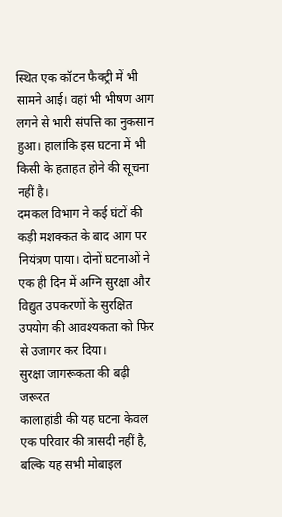स्थित एक कॉटन फैक्ट्री में भी सामने आई। वहां भी भीषण आग लगने से भारी संपत्ति का नुकसान हुआ। हालांकि इस घटना में भी किसी के हताहत होने की सूचना नहीं है।
दमकल विभाग ने कई घंटों की कड़ी मशक्कत के बाद आग पर नियंत्रण पाया। दोनों घटनाओं ने एक ही दिन में अग्नि सुरक्षा और विद्युत उपकरणों के सुरक्षित उपयोग की आवश्यकता को फिर से उजागर कर दिया।
सुरक्षा जागरूकता की बढ़ी जरूरत
कालाहांडी की यह घटना केवल एक परिवार की त्रासदी नहीं है, बल्कि यह सभी मोबाइल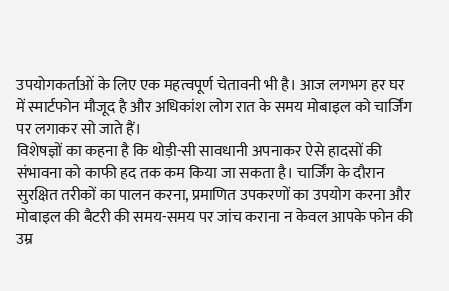उपयोगकर्ताओं के लिए एक महत्वपूर्ण चेतावनी भी है। आज लगभग हर घर में स्मार्टफोन मौजूद है और अधिकांश लोग रात के समय मोबाइल को चार्जिंग पर लगाकर सो जाते हैं।
विशेषज्ञों का कहना है कि थोड़ी-सी सावधानी अपनाकर ऐसे हादसों की संभावना को काफी हद तक कम किया जा सकता है। चार्जिंग के दौरान सुरक्षित तरीकों का पालन करना, प्रमाणित उपकरणों का उपयोग करना और मोबाइल की बैटरी की समय-समय पर जांच कराना न केवल आपके फोन की उम्र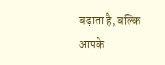बढ़ाता है, बल्कि आपके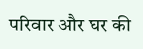परिवार और घर की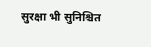सुरक्षा भी सुनिश्चित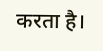करता है।